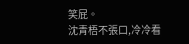笑屁。
沈青梧不張口,冷冷看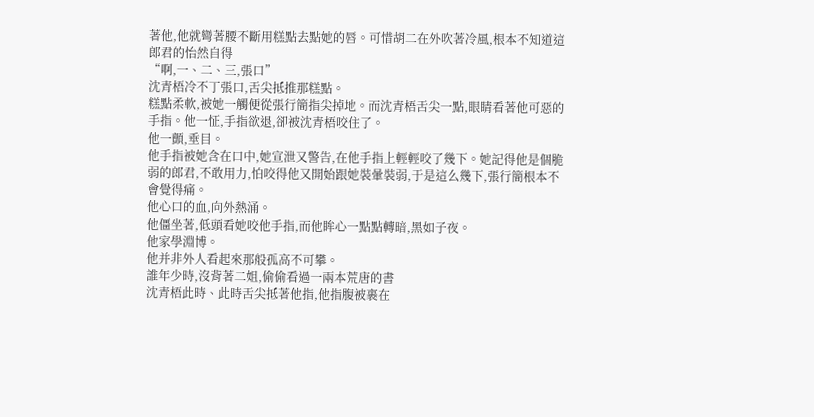著他,他就彎著腰不斷用糕點去點她的唇。可惜胡二在外吹著冷風,根本不知道這郎君的怡然自得
“啊,一、二、三,張口”
沈青梧冷不丁張口,舌尖抵推那糕點。
糕點柔軟,被她一觸便從張行簡指尖掉地。而沈青梧舌尖一點,眼睛看著他可惡的手指。他一怔,手指欲退,卻被沈青梧咬住了。
他一顫,垂目。
他手指被她含在口中,她宣泄又警告,在他手指上輕輕咬了幾下。她記得他是個脆弱的郎君,不敢用力,怕咬得他又開始跟她裝暈裝弱,于是這么幾下,張行簡根本不會覺得痛。
他心口的血,向外熱涌。
他僵坐著,低頭看她咬他手指,而他眸心一點點轉暗,黑如子夜。
他家學淵博。
他并非外人看起來那般孤高不可攀。
誰年少時,沒背著二姐,偷偷看過一兩本荒唐的書
沈青梧此時、此時舌尖抵著他指,他指腹被裹在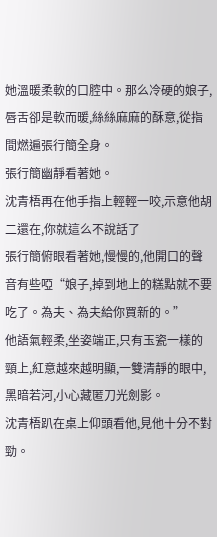她溫暖柔軟的口腔中。那么冷硬的娘子,唇舌卻是軟而暖,絲絲麻麻的酥意,從指間燃遍張行簡全身。
張行簡幽靜看著她。
沈青梧再在他手指上輕輕一咬,示意他胡二還在,你就這么不說話了
張行簡俯眼看著她,慢慢的,他開口的聲音有些啞“娘子,掉到地上的糕點就不要吃了。為夫、為夫給你買新的。”
他語氣輕柔,坐姿端正,只有玉瓷一樣的頸上,紅意越來越明顯,一雙清靜的眼中,黑暗若河,小心藏匿刀光劍影。
沈青梧趴在桌上仰頭看他,見他十分不對勁。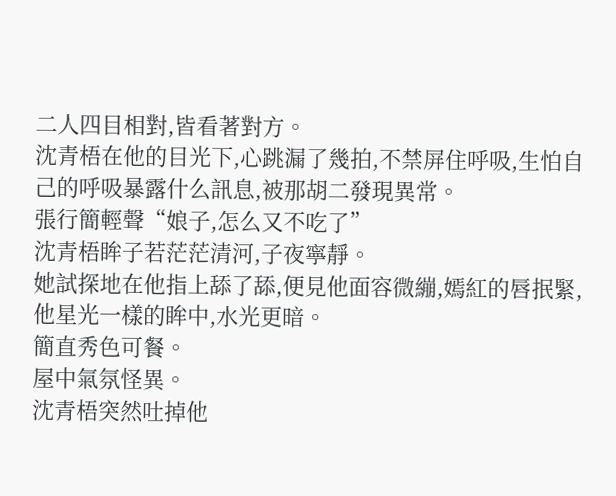二人四目相對,皆看著對方。
沈青梧在他的目光下,心跳漏了幾拍,不禁屏住呼吸,生怕自己的呼吸暴露什么訊息,被那胡二發現異常。
張行簡輕聲“娘子,怎么又不吃了”
沈青梧眸子若茫茫清河,子夜寧靜。
她試探地在他指上舔了舔,便見他面容微繃,嫣紅的唇抿緊,他星光一樣的眸中,水光更暗。
簡直秀色可餐。
屋中氣氛怪異。
沈青梧突然吐掉他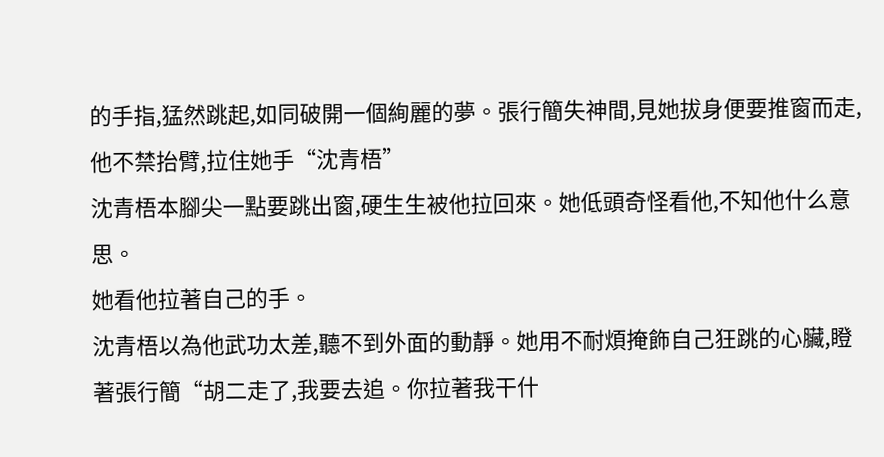的手指,猛然跳起,如同破開一個絢麗的夢。張行簡失神間,見她拔身便要推窗而走,他不禁抬臂,拉住她手“沈青梧”
沈青梧本腳尖一點要跳出窗,硬生生被他拉回來。她低頭奇怪看他,不知他什么意思。
她看他拉著自己的手。
沈青梧以為他武功太差,聽不到外面的動靜。她用不耐煩掩飾自己狂跳的心臟,瞪著張行簡“胡二走了,我要去追。你拉著我干什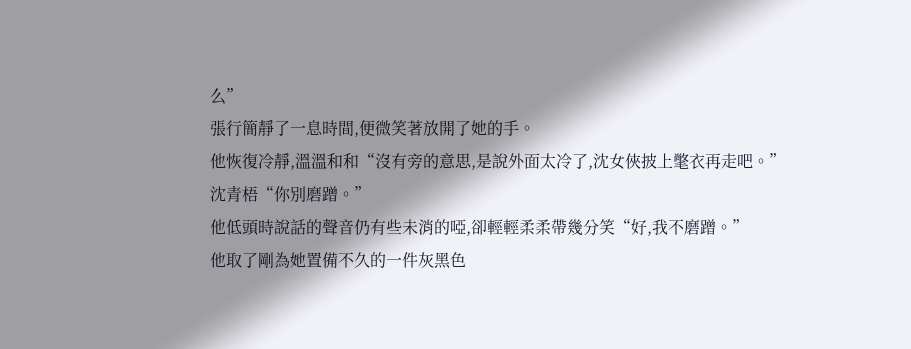么”
張行簡靜了一息時間,便微笑著放開了她的手。
他恢復冷靜,溫溫和和“沒有旁的意思,是說外面太冷了,沈女俠披上氅衣再走吧。”
沈青梧“你別磨蹭。”
他低頭時說話的聲音仍有些未消的啞,卻輕輕柔柔帶幾分笑“好,我不磨蹭。”
他取了剛為她置備不久的一件灰黑色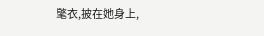氅衣,披在她身上,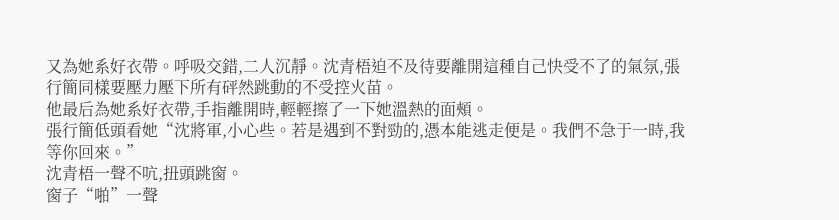又為她系好衣帶。呼吸交錯,二人沉靜。沈青梧迫不及待要離開這種自己快受不了的氣氛,張行簡同樣要壓力壓下所有砰然跳動的不受控火苗。
他最后為她系好衣帶,手指離開時,輕輕擦了一下她溫熱的面頰。
張行簡低頭看她“沈將軍,小心些。若是遇到不對勁的,憑本能逃走便是。我們不急于一時,我等你回來。”
沈青梧一聲不吭,扭頭跳窗。
窗子“啪”一聲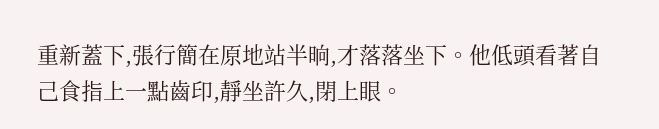重新蓋下,張行簡在原地站半晌,才落落坐下。他低頭看著自己食指上一點齒印,靜坐許久,閉上眼。